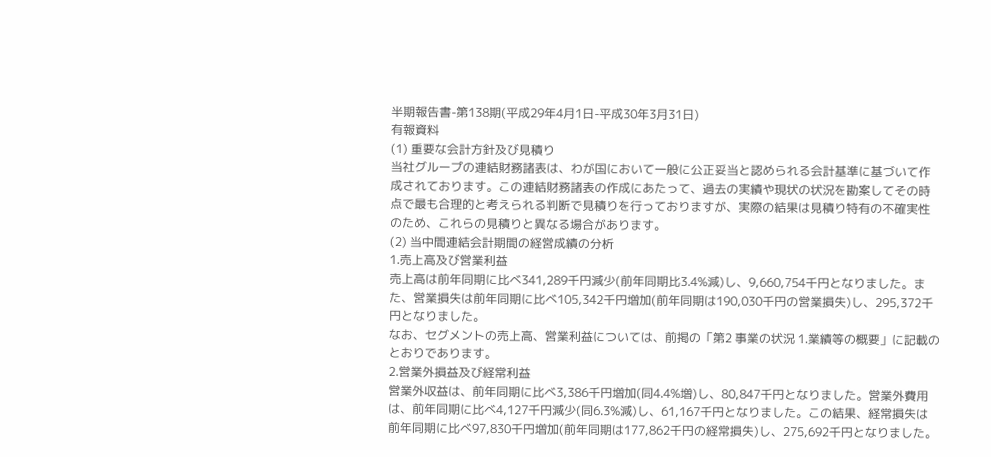半期報告書-第138期(平成29年4月1日-平成30年3月31日)
有報資料
(1) 重要な会計方針及び見積り
当社グループの連結財務諸表は、わが国において一般に公正妥当と認められる会計基準に基づいて作成されております。この連結財務諸表の作成にあたって、過去の実績や現状の状況を勘案してその時点で最も合理的と考えられる判断で見積りを行っておりますが、実際の結果は見積り特有の不確実性のため、これらの見積りと異なる場合があります。
(2) 当中間連結会計期間の経営成績の分析
1.売上高及び営業利益
売上高は前年同期に比べ341,289千円減少(前年同期比3.4%減)し、9,660,754千円となりました。また、営業損失は前年同期に比べ105,342千円増加(前年同期は190,030千円の営業損失)し、295,372千円となりました。
なお、セグメントの売上高、営業利益については、前掲の「第2 事業の状況 1.業績等の概要」に記載のとおりであります。
2.営業外損益及び経常利益
営業外収益は、前年同期に比べ3,386千円増加(同4.4%増)し、80,847千円となりました。営業外費用は、前年同期に比べ4,127千円減少(同6.3%減)し、61,167千円となりました。この結果、経常損失は前年同期に比べ97,830千円増加(前年同期は177,862千円の経常損失)し、275,692千円となりました。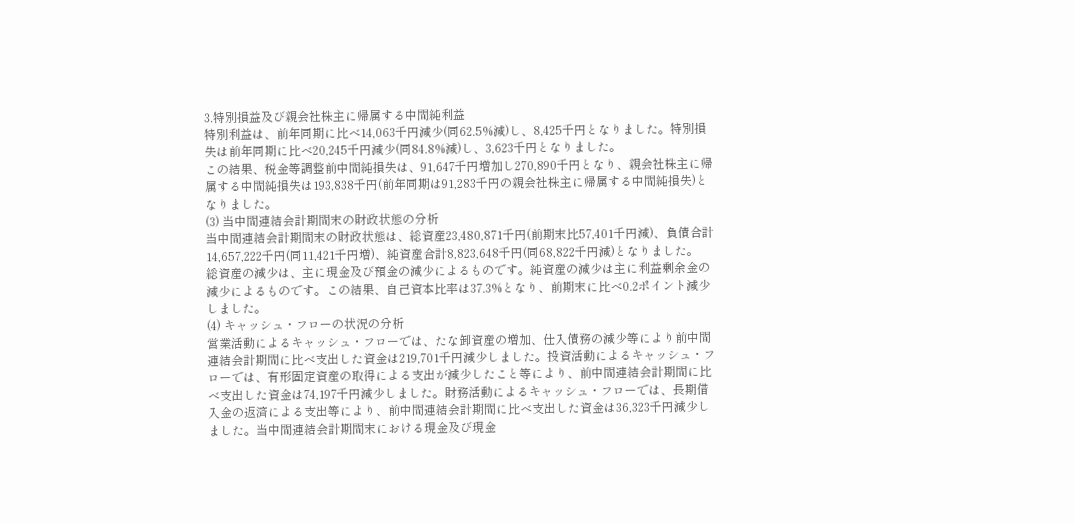3.特別損益及び親会社株主に帰属する中間純利益
特別利益は、前年同期に比べ14,063千円減少(同62.5%減)し、8,425千円となりました。特別損失は前年同期に比べ20,245千円減少(同84.8%減)し、3,623千円となりました。
この結果、税金等調整前中間純損失は、91,647千円増加し270,890千円となり、親会社株主に帰属する中間純損失は193,838千円(前年同期は91,283千円の親会社株主に帰属する中間純損失)となりました。
(3) 当中間連結会計期間末の財政状態の分析
当中間連結会計期間末の財政状態は、総資産23,480,871千円(前期末比57,401千円減)、負債合計14,657,222千円(同11,421千円増)、純資産合計8,823,648千円(同68,822千円減)となりました。
総資産の減少は、主に現金及び預金の減少によるものです。純資産の減少は主に利益剰余金の減少によるものです。この結果、自己資本比率は37.3%となり、前期末に比べ0.2ポイント減少しました。
(4) キャッシュ・フローの状況の分析
営業活動によるキャッシュ・フローでは、たな卸資産の増加、仕入債務の減少等により前中間連結会計期間に比べ支出した資金は219,701千円減少しました。投資活動によるキャッシュ・フローでは、有形固定資産の取得による支出が減少したこと等により、前中間連結会計期間に比べ支出した資金は74,197千円減少しました。財務活動によるキャッシュ・フローでは、長期借入金の返済による支出等により、前中間連結会計期間に比べ支出した資金は36,323千円減少しました。当中間連結会計期間末における現金及び現金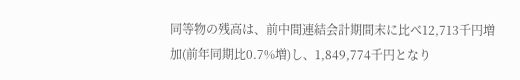同等物の残高は、前中間連結会計期間末に比べ12,713千円増加(前年同期比0.7%増)し、1,849,774千円となり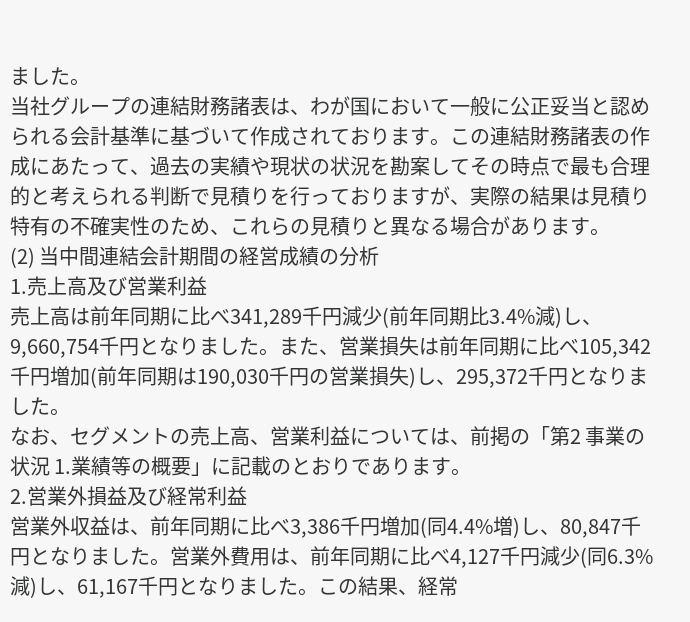ました。
当社グループの連結財務諸表は、わが国において一般に公正妥当と認められる会計基準に基づいて作成されております。この連結財務諸表の作成にあたって、過去の実績や現状の状況を勘案してその時点で最も合理的と考えられる判断で見積りを行っておりますが、実際の結果は見積り特有の不確実性のため、これらの見積りと異なる場合があります。
(2) 当中間連結会計期間の経営成績の分析
1.売上高及び営業利益
売上高は前年同期に比べ341,289千円減少(前年同期比3.4%減)し、9,660,754千円となりました。また、営業損失は前年同期に比べ105,342千円増加(前年同期は190,030千円の営業損失)し、295,372千円となりました。
なお、セグメントの売上高、営業利益については、前掲の「第2 事業の状況 1.業績等の概要」に記載のとおりであります。
2.営業外損益及び経常利益
営業外収益は、前年同期に比べ3,386千円増加(同4.4%増)し、80,847千円となりました。営業外費用は、前年同期に比べ4,127千円減少(同6.3%減)し、61,167千円となりました。この結果、経常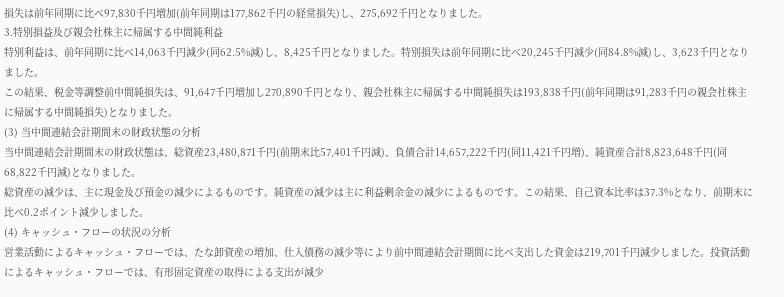損失は前年同期に比べ97,830千円増加(前年同期は177,862千円の経常損失)し、275,692千円となりました。
3.特別損益及び親会社株主に帰属する中間純利益
特別利益は、前年同期に比べ14,063千円減少(同62.5%減)し、8,425千円となりました。特別損失は前年同期に比べ20,245千円減少(同84.8%減)し、3,623千円となりました。
この結果、税金等調整前中間純損失は、91,647千円増加し270,890千円となり、親会社株主に帰属する中間純損失は193,838千円(前年同期は91,283千円の親会社株主に帰属する中間純損失)となりました。
(3) 当中間連結会計期間末の財政状態の分析
当中間連結会計期間末の財政状態は、総資産23,480,871千円(前期末比57,401千円減)、負債合計14,657,222千円(同11,421千円増)、純資産合計8,823,648千円(同68,822千円減)となりました。
総資産の減少は、主に現金及び預金の減少によるものです。純資産の減少は主に利益剰余金の減少によるものです。この結果、自己資本比率は37.3%となり、前期末に比べ0.2ポイント減少しました。
(4) キャッシュ・フローの状況の分析
営業活動によるキャッシュ・フローでは、たな卸資産の増加、仕入債務の減少等により前中間連結会計期間に比べ支出した資金は219,701千円減少しました。投資活動によるキャッシュ・フローでは、有形固定資産の取得による支出が減少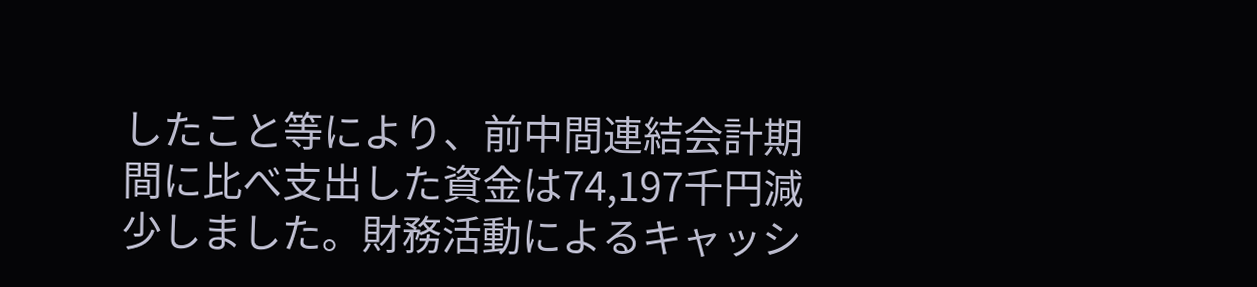したこと等により、前中間連結会計期間に比べ支出した資金は74,197千円減少しました。財務活動によるキャッシ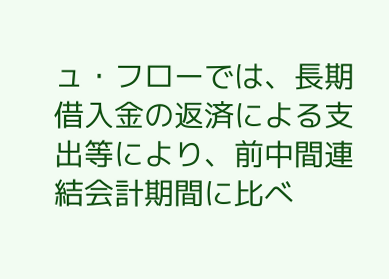ュ・フローでは、長期借入金の返済による支出等により、前中間連結会計期間に比べ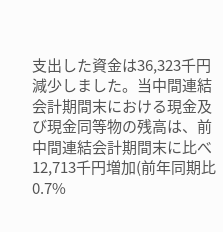支出した資金は36,323千円減少しました。当中間連結会計期間末における現金及び現金同等物の残高は、前中間連結会計期間末に比べ12,713千円増加(前年同期比0.7%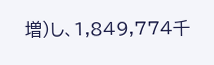増)し、1,849,774千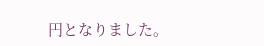円となりました。